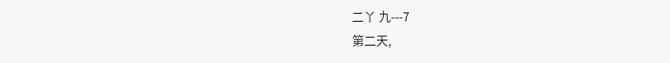二丫 九---7
第二天,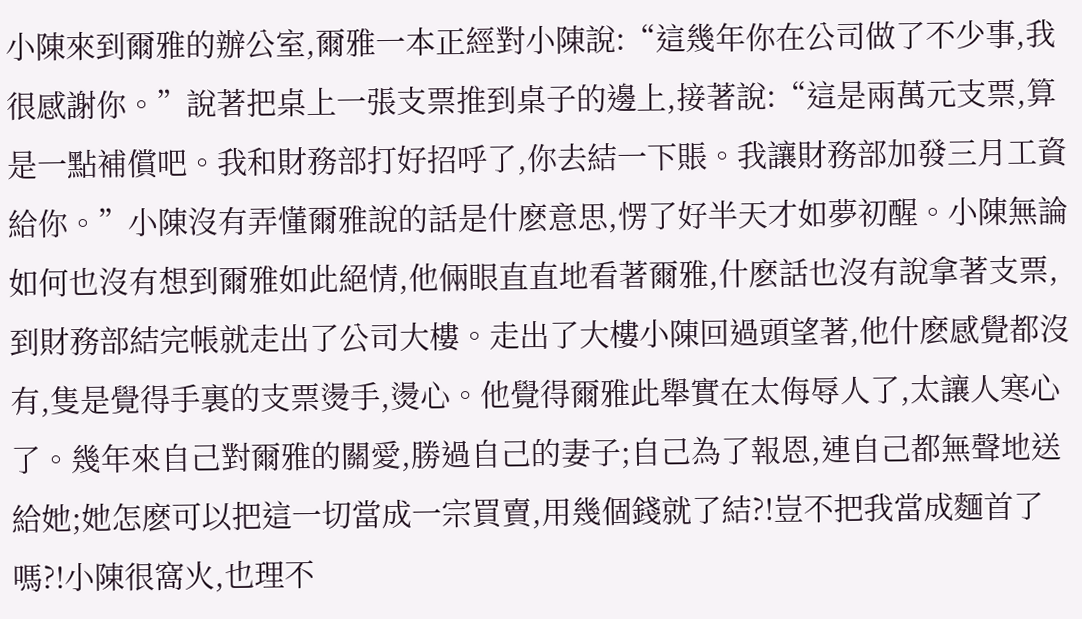小陳來到爾雅的辦公室,爾雅一本正經對小陳說:“這幾年你在公司做了不少事,我很感謝你。”說著把桌上一張支票推到桌子的邊上,接著說:“這是兩萬元支票,算是一點補償吧。我和財務部打好招呼了,你去結一下賬。我讓財務部加發三月工資給你。”小陳沒有弄懂爾雅說的話是什麽意思,愣了好半天才如夢初醒。小陳無論如何也沒有想到爾雅如此絕情,他倆眼直直地看著爾雅,什麽話也沒有說拿著支票,到財務部結完帳就走出了公司大樓。走出了大樓小陳回過頭望著,他什麽感覺都沒有,隻是覺得手裏的支票燙手,燙心。他覺得爾雅此舉實在太侮辱人了,太讓人寒心了。幾年來自己對爾雅的關愛,勝過自己的妻子;自己為了報恩,連自己都無聲地送給她;她怎麽可以把這一切當成一宗買賣,用幾個錢就了結?!豈不把我當成麵首了嗎?!小陳很窩火,也理不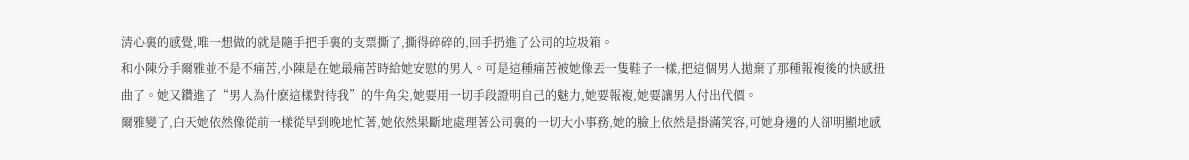清心裏的感覺,唯一想做的就是隨手把手裏的支票撕了,撕得碎碎的,回手扔進了公司的垃圾箱。
和小陳分手爾雅並不是不痛苦,小陳是在她最痛苦時給她安慰的男人。可是這種痛苦被她像丟一隻鞋子一樣,把這個男人拋棄了那種報複後的快感扭曲了。她又鑽進了“男人為什麽這樣對待我”的牛角尖,她要用一切手段證明自己的魅力,她要報複,她要讓男人付出代價。
爾雅變了,白天她依然像從前一樣從早到晚地忙著,她依然果斷地處理著公司裏的一切大小事務,她的臉上依然是掛滿笑容,可她身邊的人卻明顯地感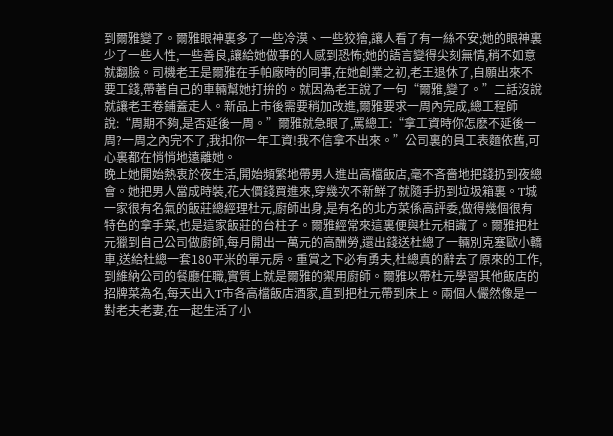到爾雅變了。爾雅眼神裏多了一些冷漠、一些狡獪,讓人看了有一絲不安;她的眼神裏少了一些人性,一些善良,讓給她做事的人感到恐怖;她的語言變得尖刻無情,稍不如意就翻臉。司機老王是爾雅在手帕廠時的同事,在她創業之初,老王退休了,自願出來不要工錢,帶著自己的車輛幫她打拚的。就因為老王說了一句“爾雅,變了。”二話沒說就讓老王卷鋪蓋走人。新品上市後需要稍加改進,爾雅要求一周內完成,總工程師說:“周期不夠,是否延後一周。”爾雅就急眼了,罵總工:“拿工資時你怎麽不延後一周?一周之內完不了,我扣你一年工資!我不信拿不出來。”公司裏的員工表麵依舊,可心裏都在悄悄地遠離她。
晚上她開始熱衷於夜生活,開始頻繁地帶男人進出高檔飯店,毫不吝嗇地把錢扔到夜總會。她把男人當成時裝,花大價錢買進來,穿幾次不新鮮了就隨手扔到垃圾箱裏。T城一家很有名氣的飯莊總經理杜元,廚師出身,是有名的北方菜係高評委,做得幾個很有特色的拿手菜,也是這家飯莊的台柱子。爾雅經常來這裏便與杜元相識了。爾雅把杜元獵到自己公司做廚師,每月開出一萬元的高酬勞,還出錢送杜總了一輛別克塞歐小轎車,送給杜總一套180平米的單元房。重賞之下必有勇夫,杜總真的辭去了原來的工作,到維納公司的餐廳任職,實質上就是爾雅的禦用廚師。爾雅以帶杜元學習其他飯店的招牌菜為名,每天出入T市各高檔飯店酒家,直到把杜元帶到床上。兩個人儼然像是一對老夫老妻,在一起生活了小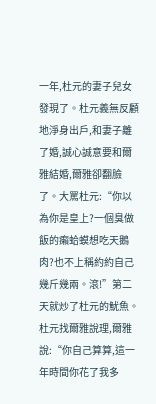一年,杜元的妻子兒女發現了。杜元義無反顧地淨身出戶,和妻子離了婚,誠心誠意要和爾雅結婚,爾雅卻翻臉了。大罵杜元:“你以為你是皇上?一個臭做飯的癩蛤蟆想吃天鵝肉?也不上稱約約自己幾斤幾兩。滾!”第二天就炒了杜元的魷魚。杜元找爾雅說理,爾雅說:“你自己算算,這一年時間你花了我多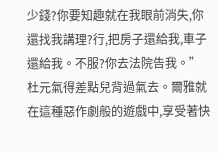少錢?你要知趣就在我眼前消失,你還找我講理?行,把房子還給我,車子還給我。不服?你去法院告我。”杜元氣得差點兒背過氣去。爾雅就在這種惡作劇般的遊戲中,享受著快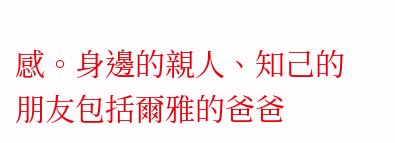感。身邊的親人、知己的朋友包括爾雅的爸爸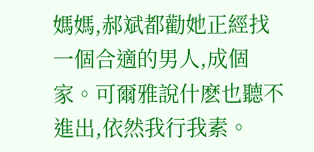媽媽,郝斌都勸她正經找一個合適的男人,成個家。可爾雅說什麽也聽不進出,依然我行我素。